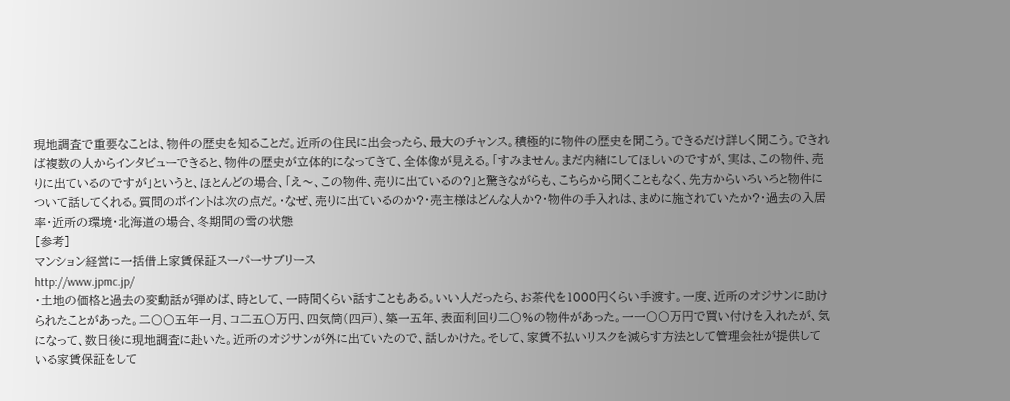現地調査で重要なことは、物件の歴史を知ることだ。近所の住民に出会ったら、最大のチャンス。積極的に物件の歴史を聞こう。できるだけ詳しく聞こう。できれば複数の人からインタビューできると、物件の歴史が立体的になってきて、全体像が見える。「すみません。まだ内緒にしてほしいのですが、実は、この物件、売りに出ているのですが」というと、ほとんどの場合、「え〜、この物件、売りに出ているの?」と驚きながらも、こちらから聞くこともなく、先方からいろいろと物件について話してくれる。質問のポイントは次の点だ。・なぜ、売りに出ているのか?・売主様はどんな人か?・物件の手入れは、まめに施されていたか?・過去の入居率・近所の環境・北海道の場合、冬期間の雪の状態
[参考]
マンション経営に一括借上家賃保証スーパーサブリース
http://www.jpmc.jp/
・土地の価格と過去の変動話が弾めば、時として、一時間くらい話すこともある。いい人だったら、お茶代を1000円くらい手渡す。一度、近所のオジサンに助けられたことがあった。二〇〇五年一月、コ二五〇万円、四気筒(四戸)、築一五年、表面利回り二〇%の物件があった。一一〇〇万円で買い付けを入れたが、気になって、数日後に現地調査に赴いた。近所のオジサンが外に出ていたので、話しかけた。そして、家賃不払いリスクを減らす方法として管理会社が提供している家賃保証をして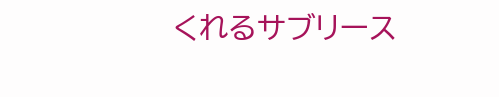くれるサブリース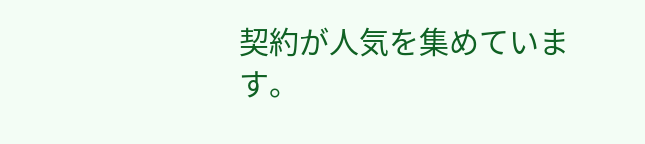契約が人気を集めています。